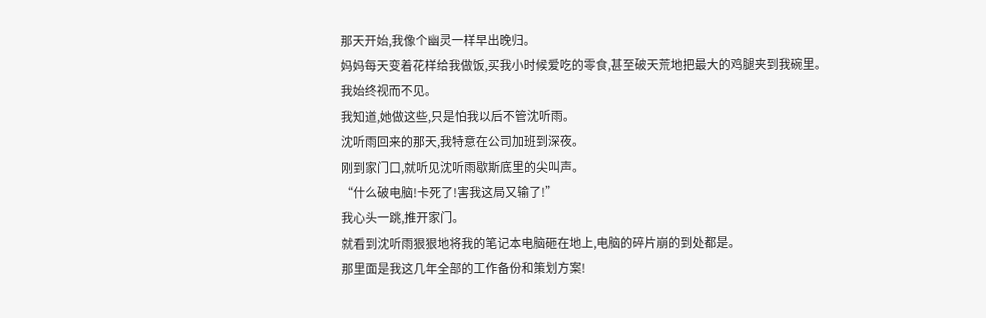那天开始,我像个幽灵一样早出晚归。
妈妈每天变着花样给我做饭,买我小时候爱吃的零食,甚至破天荒地把最大的鸡腿夹到我碗里。
我始终视而不见。
我知道,她做这些,只是怕我以后不管沈听雨。
沈听雨回来的那天,我特意在公司加班到深夜。
刚到家门口,就听见沈听雨歇斯底里的尖叫声。
“什么破电脑!卡死了!害我这局又输了!”
我心头一跳,推开家门。
就看到沈听雨狠狠地将我的笔记本电脑砸在地上,电脑的碎片崩的到处都是。
那里面是我这几年全部的工作备份和策划方案!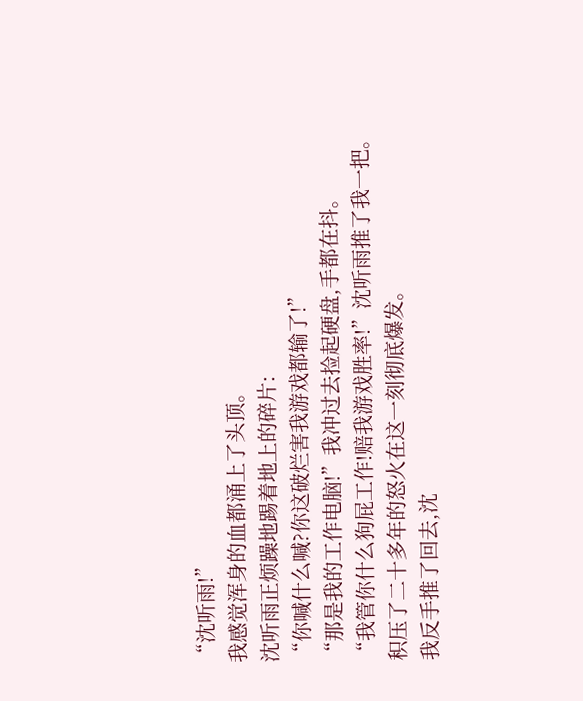“沈听雨!”
我感觉浑身的血都涌上了头顶。
沈听雨正烦躁地踢着地上的碎片:
“你喊什么喊?你这破烂害我游戏都输了!”
“那是我的工作电脑!”我冲过去捡起硬盘,手都在抖。
“我管你什么狗屁工作!赔我游戏胜率!”沈听雨推了我一把。
积压了二十多年的怒火在这一刻彻底爆发。
我反手推了回去,沈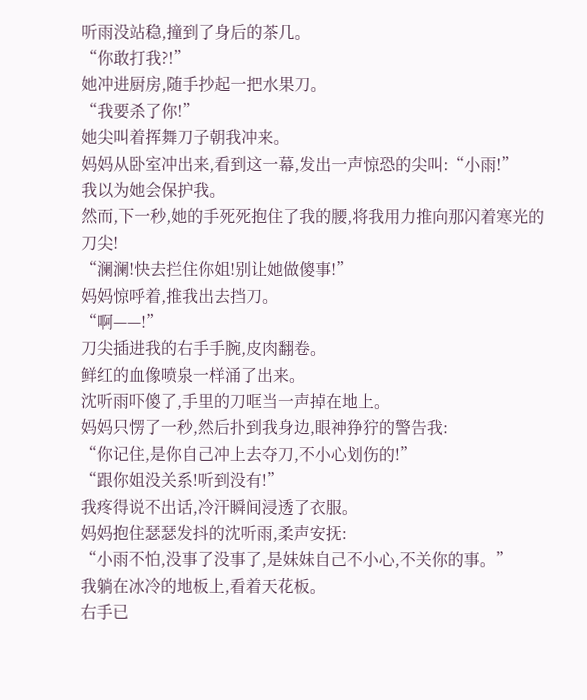听雨没站稳,撞到了身后的茶几。
“你敢打我?!”
她冲进厨房,随手抄起一把水果刀。
“我要杀了你!”
她尖叫着挥舞刀子朝我冲来。
妈妈从卧室冲出来,看到这一幕,发出一声惊恐的尖叫:“小雨!”
我以为她会保护我。
然而,下一秒,她的手死死抱住了我的腰,将我用力推向那闪着寒光的刀尖!
“澜澜!快去拦住你姐!别让她做傻事!”
妈妈惊呼着,推我出去挡刀。
“啊——!”
刀尖插进我的右手手腕,皮肉翻卷。
鲜红的血像喷泉一样涌了出来。
沈听雨吓傻了,手里的刀哐当一声掉在地上。
妈妈只愣了一秒,然后扑到我身边,眼神狰狞的警告我:
“你记住,是你自己冲上去夺刀,不小心划伤的!”
“跟你姐没关系!听到没有!”
我疼得说不出话,冷汗瞬间浸透了衣服。
妈妈抱住瑟瑟发抖的沈听雨,柔声安抚:
“小雨不怕,没事了没事了,是妹妹自己不小心,不关你的事。”
我躺在冰冷的地板上,看着天花板。
右手已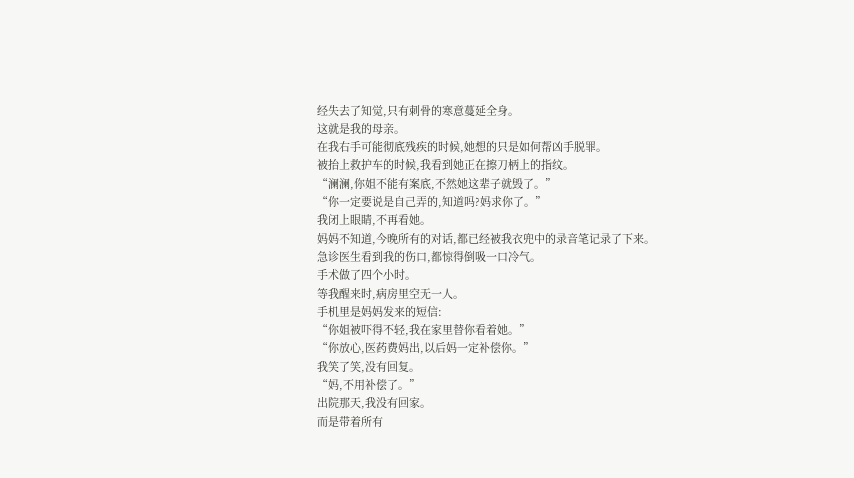经失去了知觉,只有刺骨的寒意蔓延全身。
这就是我的母亲。
在我右手可能彻底残疾的时候,她想的只是如何帮凶手脱罪。
被抬上救护车的时候,我看到她正在擦刀柄上的指纹。
“澜澜,你姐不能有案底,不然她这辈子就毁了。”
“你一定要说是自己弄的,知道吗?妈求你了。”
我闭上眼睛,不再看她。
妈妈不知道,今晚所有的对话,都已经被我衣兜中的录音笔记录了下来。
急诊医生看到我的伤口,都惊得倒吸一口冷气。
手术做了四个小时。
等我醒来时,病房里空无一人。
手机里是妈妈发来的短信:
“你姐被吓得不轻,我在家里替你看着她。”
“你放心,医药费妈出,以后妈一定补偿你。”
我笑了笑,没有回复。
“妈,不用补偿了。”
出院那天,我没有回家。
而是带着所有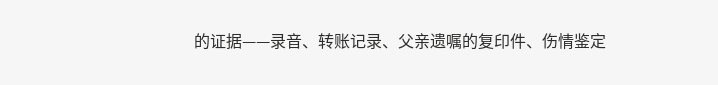的证据——录音、转账记录、父亲遗嘱的复印件、伤情鉴定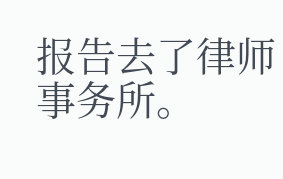报告去了律师事务所。